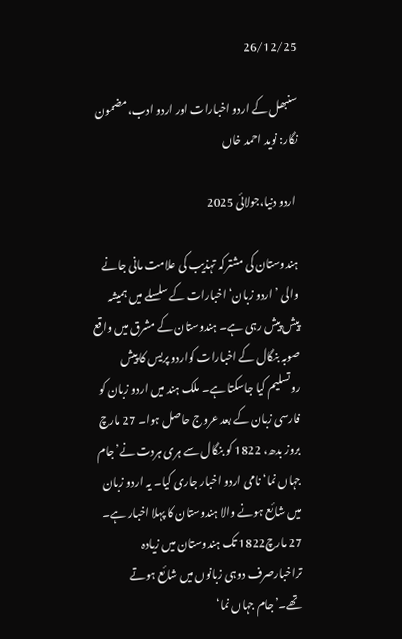26/12/25

سنبھل کے اردو اخبارات اور اردو ادب،مضمون نگار: نوید احمد خاں

 اردو دنیا،جولائی 2025

ہندوستان کی مشترکہ تہذیب کی علامت مانی جانے والی ’اردو زبان‘ اخبارات کے سلسلے میں ہمیشہ پیش پیش رہی ہے۔ ہندوستان کے مشرق میں واقع صوبہ بنگال کے اخبارات کواردو پریس کا پیش روتسلیم کیا جاسکتا ہے۔ ملک ہند میں اردو زبان کو فارسی زبان کے بعد عروج حاصل ہوا۔ 27 مارچ بروز بدھ، 1822 کو بنگال سے ہری ہردت نے’جام جہاں نما‘ نامی اردو اخبار جاری کیا۔ یہ اردو زبان میں شائع ہونے والا ہندوستان کا پہلا اخبار ہے۔ 27 مارچ1822 تک ہندوستان میں زیادہ تراخبارصرف دوہی زبانوں میں شائع ہوتے تھے۔’جام جہاں نما‘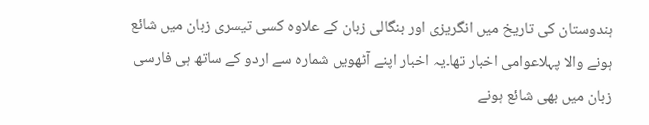ہندوستان کی تاریخ میں انگریزی اور بنگالی زبان کے علاوہ کسی تیسری زبان میں شائع ہونے والا پہلاعوامی اخبار تھا۔یہ اخبار اپنے آٹھویں شمارہ سے اردو کے ساتھ ہی فارسی زبان میں بھی شائع ہونے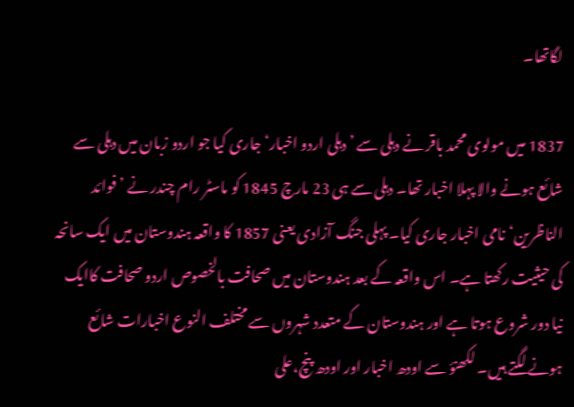لگاتھا۔

1837 میں مولوی محمد باقر نے دہلی سے ’دہلی اردو اخبار‘ جاری کیا جو اردو زبان میں دہلی سے شائع ہونے والا پہلا اخبار تھا۔ دہلی سے ہی 23 مارچ 1845 کو ماسٹر رام چندر نے ’فوائد الناظرین‘نامی اخبار جاری کیا۔ پہلی جنگ آزادی یعنی 1857 کا واقعہ ہندوستان میں ایک سانحہ کی حیثیت رکھتا ہے۔ اس واقعہ کے بعد ہندوستان میں صحافت بالخصوص اردو صحافت کاایک نیا دور شروع ہوتا ہے اور ہندوستان کے متعدد شہروں سے مختلف النوع اخبارات شائع ہونے لگتے ہیں۔ لکھنؤ سے اودھ اخبار اور اودھ پنچ،علی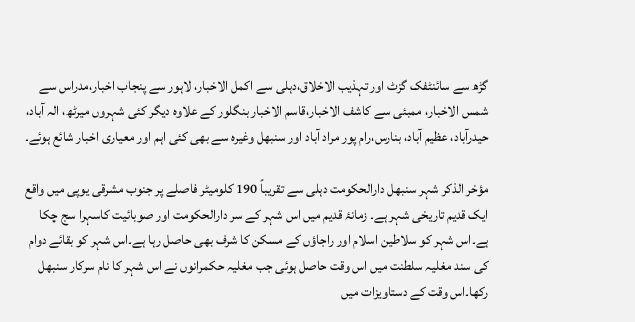گڑھ سے سائنٹفک گزٹ اور تہذیب الاخلاق،دہلی سے اکمل الاخبار، لاہور سے پنجاب اخبار،مدراس سے شمس الاخبار، ممبئی سے کاشف الاخبار،قاسم الاخبار بنگلور کے علاوہ دیگر کئی شہروں میرٹھ، الہ آباد، حیدرآباد، عظیم آباد، بنارس،رام پور مراد آباد اور سنبھل وغیرہ سے بھی کئی اہم اور معیاری اخبار شائع ہوئے۔

مؤخر الذکر شہر سنبھل دارالحکومت دہلی سے تقریباً 190 کلومیٹر فاصلے پر جنوب مشرقی یوپی میں واقع ایک قدیم تاریخی شہر ہے۔ زمانۂ قدیم میں اس شہر کے سر دارالحکومت اور صوبائیت کاسہرا سج چکا ہے۔اس شہر کو سلاطین اسلام اور راجاؤں کے مسکن کا شرف بھی حاصل رہا ہے۔اس شہر کو بقائے دوام کی سند مغلیہ سلطنت میں اس وقت حاصل ہوئی جب مغلیہ حکمرانوں نے اس شہر کا نام سرکار سنبھل رکھا۔اس وقت کے دستاویزات میں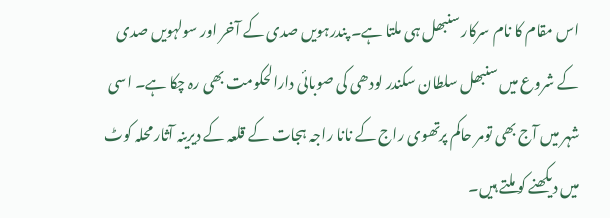اس مقام کا نام سرکار سنبھل ہی ملتا ہے۔ پندرہویں صدی کے آخر اور سولہویں صدی کے شروع میں سنبھل سلطان سکندر لودھی کی صوبائی دارالحکومت بھی رہ چکا ہے۔ اسی شہر میں آج بھی تومر حاکم پرتھوی راج کے نانا راجہ ہجات کے قلعہ کے دیرینہ آثار محلہ کوٹ میں دیکھنے کو ملتے ہیں۔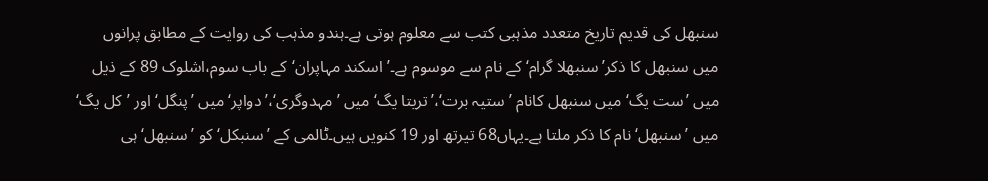سنبھل کی قدیم تاریخ متعدد مذہبی کتب سے معلوم ہوتی ہے۔ہندو مذہب کی روایت کے مطابق پرانوں میں سنبھل کا ذکر’سنبھلا گرام‘ کے نام سے موسوم ہے۔’اسکند مہاپران‘کے باب سوم،اشلوک 89 کے ذیل میں ’ست یگ‘ میں سنبھل کانام ’ستیہ برت‘،’تریتا یگ‘ میں ’مہدوگری‘،’دواپر‘ میں ’پنگل‘ اور ’کل یگ‘ میں ’سنبھل‘ نام کا ذکر ملتا ہے۔یہاں68 تیرتھ اور 19 کنویں ہیں۔ٹالمی کے ’سنبکل‘ کو ’سنبھل‘ہی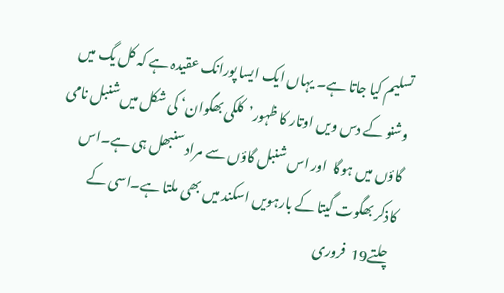تسلیم کیا جاتا ہے۔ یہاں ایک ایسا پورانک عقیدہ ہے کہ کل یگ میں وشنو کے دس ویں اوتار کا ظہور’کلکی بھگوان‘ کی شکل میں شنبل نامی گاؤں میں ہوگا  اور اس شنبل گاؤں سے مراد سنبھل ہی ہے۔اس کاذکر بھگوت گیتا کے بارہویں اسکند میں بھی ملتا ہے۔اسی کے چلتے19  فروری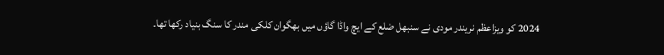2024 کو ویزاعظم نریندر مودی نے سنبھل ضلع کے ایچ واڈا گاؤں میں بھگوان کلکی مندر کا سنگ بنیاد رکھا تھا۔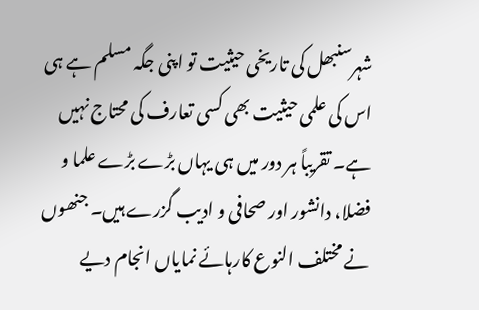شہرسنبھل کی تاریخی حیثیت تو اپنی جگہ مسلم ہے ہی اس کی علمی حیثیت بھی کسی تعارف کی محتاج نہیں ہے۔ تقریباً ہر دور میں ہی یہاں بڑے بڑے علما و فضلا، دانشور اور صحافی و ادیب گزرے ہیں۔ جنھوں نے مختلف النوع کارہائے نمایاں انجام دیے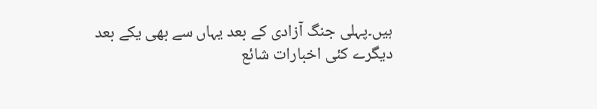ہیں۔پہلی جنگ آزادی کے بعد یہاں سے بھی یکے بعد دیگرے کئی اخبارات شائع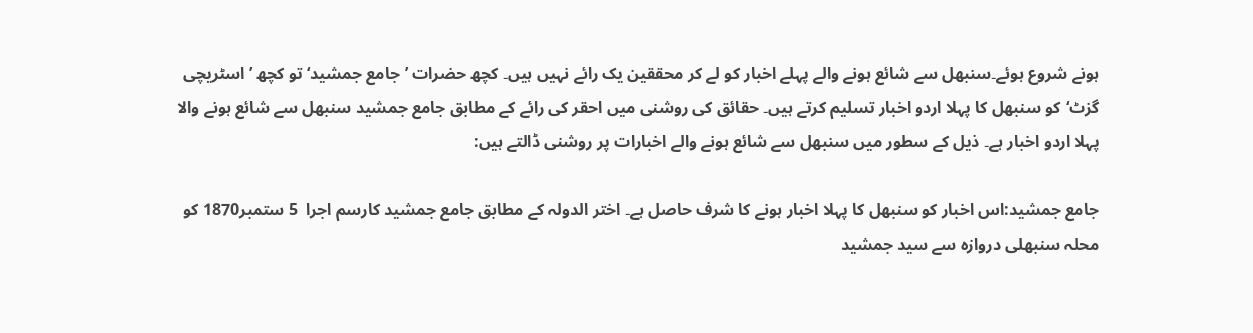ہونے شروع ہوئے۔سنبھل سے شائع ہونے والے پہلے اخبار کو لے کر محققین یک رائے نہیں ہیں۔ کچھ حضرات ’جامع جمشید‘ تو کچھ ’اسٹریچی گزٹ‘کو سنبھل کا پہلا اردو اخبار تسلیم کرتے ہیں۔ حقائق کی روشنی میں احقر کی رائے کے مطابق جامع جمشید سنبھل سے شائع ہونے والا پہلا اردو اخبار ہے۔ ذیل کے سطور میں سنبھل سے شائع ہونے والے اخبارات پر روشنی ڈالتے ہیں:

جامع جمشید:اس اخبار کو سنبھل کا پہلا اخبار ہونے کا شرف حاصل ہے۔ اختر الدولہ کے مطابق جامع جمشید کارسم اجرا  5 ستمبر1870 کو محلہ سنبھلی دروازہ سے سید جمشید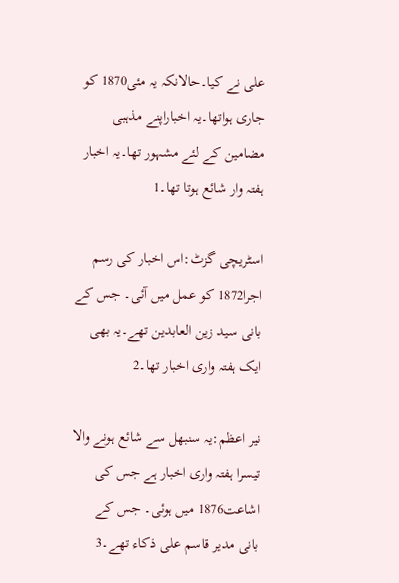علی نے کیا۔حالانکہ یہ مئی1870 کو جاری ہواتھا۔یہ اخباراپنے مذہبی مضامین کے لئے مشہور تھا۔یہ اخبار ہفتہ وار شائع ہوتا تھا۔1

اسٹریچی گزٹ:اس اخبار کی رسم اجرا1872 کو عمل میں آئی۔ جس کے بانی سید زین العابدین تھے۔یہ بھی ایک ہفتہ واری اخبار تھا۔2

نیر اعظم:یہ سنبھل سے شائع ہونے والا تیسرا ہفتہ واری اخبار ہے جس کی اشاعت1876 میں ہوئی۔ جس کے بانی مدیر قاسم علی ذکاء تھے۔3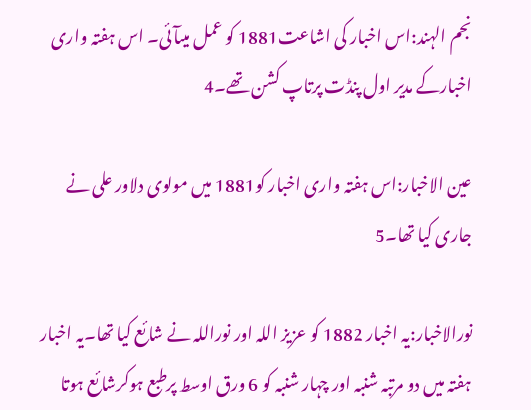نجم الہند:اس اخبار کی اشاعت1881 کو عمل میںآئی۔ اس ہفتہ واری اخبارکے مدیر اول پنڈت پرتاپ کشن تھے۔4

عین الاخبار:اس ہفتہ واری اخبار کو1881 میں مولوی دلاور علی نے جاری کیا تھا۔5

نورالاخبار:یہ اخبار 1882 کو عزیز اللہ اور نوراللہ نے شائع کیا تھا۔یہ اخبار ہفتہ میں دو مرتبہ شنبہ اور چہار شنبہ کو 6 ورق اوسط پرطبع ہوکرشائع ہوتا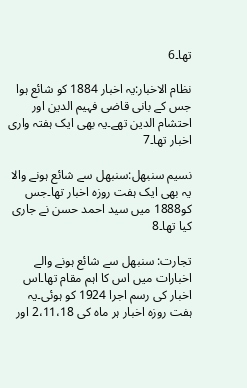تھا۔6

نظام الاخبار:یہ اخبار 1884 کو شائع ہوا جس کے بانی قاضی فہیم الدین اور احتشام الدین تھے۔یہ بھی ایک ہفتہ واری اخبار تھا۔7

نسیم سنبھل:سنبھل سے شائع ہونے والا یہ بھی ایک ہفت روزہ اخبار تھا۔جس کو1888 میں سید احمد حسن نے جاری کیا تھا۔8

تجارت: سنبھل سے شائع ہونے والے اخبارات میں اس کا اہم مقام تھا۔اس اخبار کی رسم اجرا 1924 کو ہوئی۔یہ ہفت روزہ اخبار ہر ماہ کی 2،11،18 اور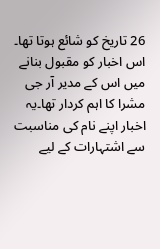26 تاریخ کو شائع ہوتا تھا۔ اس اخبار کو مقبول بنانے میں اس کے مدیر آر جی مشرا کا اہم کردار تھا۔یہ اخبار اپنے نام کی مناسبت سے اشتہارات کے لیے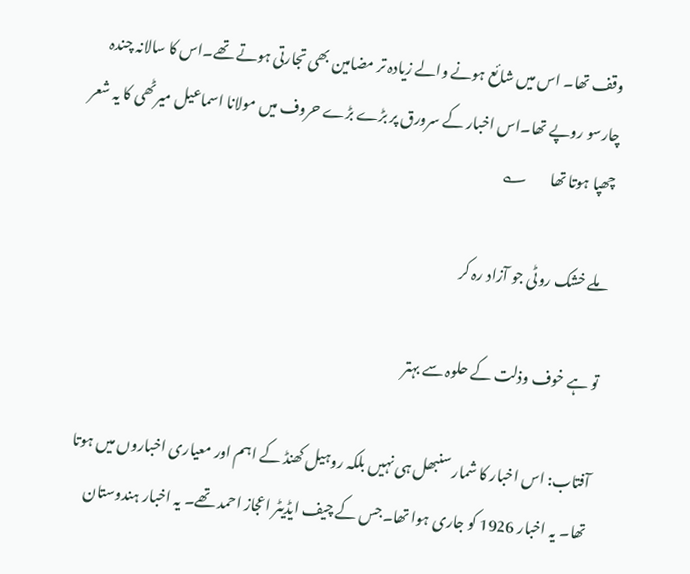وقف تھا۔ اس میں شائع ہونے والے زیادہ تر مضامین بھی تجارتی ہوتے تھے۔اس کا سالانہ چندہ چارسو روپے تھا۔اس اخبار کے سرورق پر بڑے بڑے حروف میں مولانا اسماعیل میرٹھی کا یہ شعر چھپا ہوتا تھا        ؎

ملے خشک روٹی جو آزاد رہ کر

تو ہے خوف وذلت کے حلوہ سے بہتر

آفتاب: اس اخبار کا شمار سنبھل ہی نہیں بلکہ روہیل کھنڈ کے اہم اور معیاری اخباروں میں ہوتا تھا۔ یہ اخبار 1926 کو جاری ہوا تھا۔جس کے چیف ایڈیٹر اعجاز احمد تھے۔ یہ اخبار ہندوستان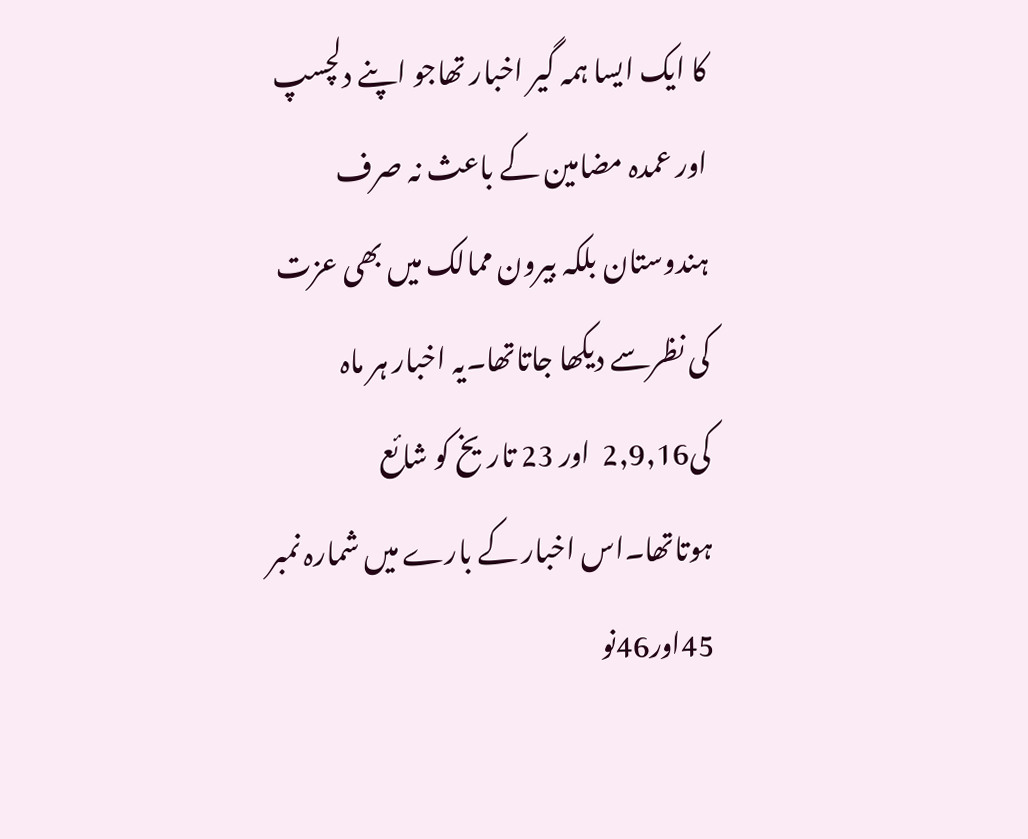کا ایک ایسا ہمہ گیر اخبار تھاجو اپنے دلچسپ اور عمدہ مضامین کے باعث نہ صرف ہندوستان بلکہ بیرون ممالک میں بھی عزت کی نظرسے دیکھا جاتاتھا۔یہ اخبار ہر ماہ کی2,9,16  اور 23 تاریخ کو شائع ہوتاتھا۔اس اخبار کے بارے میں شمارہ نمبر 45اور46نو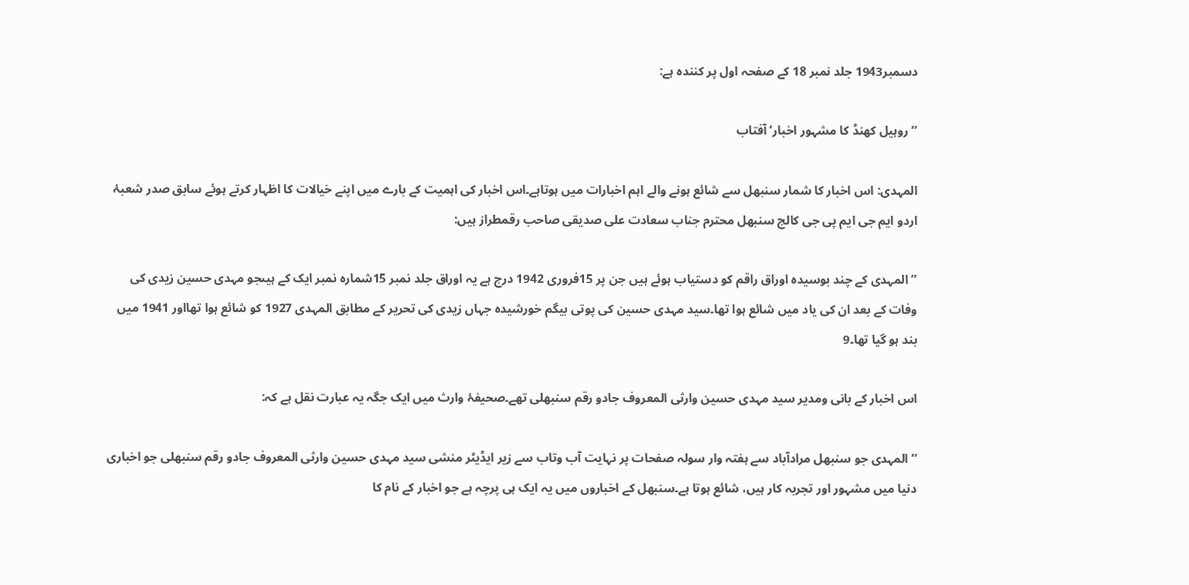دسمبر1943 جلد نمبر 18 کے صفحہ اول پر کنندہ ہے:

’’روہیل کھنڈ کا مشہور اخبار’ آفتاب

المہدی: اس اخبار کا شمار سنبھل سے شائع ہونے والے اہم اخبارات میں ہوتاہے۔اس اخبار کی اہمیت کے بارے میں اپنے خیالات کا اظہار کرتے ہوئے سابق صدر شعبۂ اردو ایم جی ایم پی جی کالج سنبھل محترم جناب سعادت علی صدیقی صاحب رقمطراز ہیں:

’’المہدی کے چند بوسیدہ اوراق راقم کو دستیاب ہوئے ہیں جن پر 15فروری 1942 درج ہے یہ اوراق جلد نمبر 15شمارہ نمبر ایک کے ہیںجو مہدی حسین زیدی کی وفات کے بعد ان کی یاد میں شائع ہوا تھا۔سید مہدی حسین کی پوتی بیگم خورشیدہ جہاں زیدی کی تحریر کے مطابق المہدی 1927 کو شائع ہوا تھااور 1941 میں بند ہو گیا تھا۔9

اس اخبار کے بانی ومدیر سید مہدی حسین وارثی المعروف جادو رقم سنبھلی تھے۔صحیفۂ وارث میں ایک جگہ یہ عبارت نقل ہے کہ:

’’المہدی جو سنبھل مرادآباد سے ہفتہ وار سولہ صفحات پر نہایت آب وتاب سے زیر ایڈیٹر منشی سید مہدی حسین وارثی المعروف جادو رقم سنبھلی جو اخباری دنیا میں مشہور اور تجربہ کار ہیں، شائع ہوتا ہے۔سنبھل کے اخباروں میں یہ ایک ہی پرچہ ہے جو اخبار کے نام کا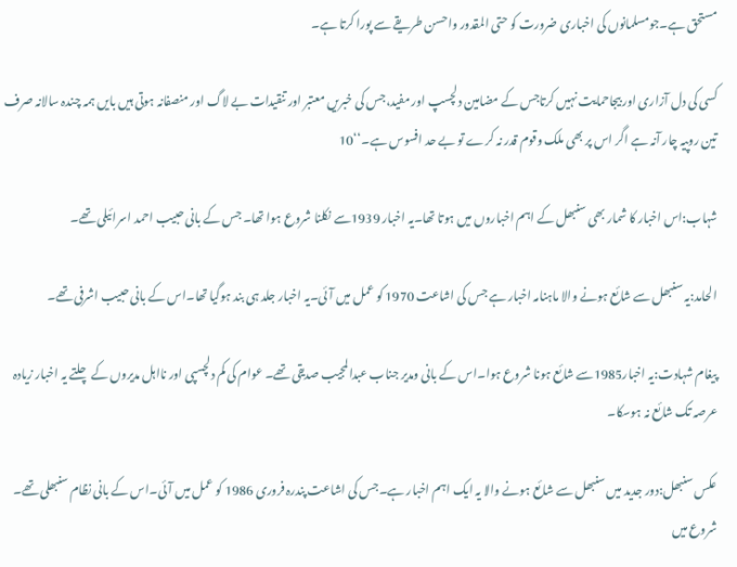مستحق ہے۔جومسلمانوں کی اخباری ضرورت کو حتی المقدور واحسن طریقے سے پورا کرتا ہے۔

کسی کی دل آزاری اور بیجاحمایت نہیں کرتاجس کے مضامین دلچسپ اور مفید،جس کی خبریں معتبر اور تنقیدات بے لاگ اور منصفانہ ہوتی ہیں بایں ہمہ چندہ سالانہ صرف تین روپیہ چار آنہ ہے اگر اس پر بھی ملک وقوم قدر نہ کرے تو بے حد افسوس ہے۔‘‘10

شہاب:اس اخبار کا شمار بھی سنبھل کے اہم اخباروں میں ہوتا تھا۔یہ اخبار 1939سے نکلنا شروع ہوا تھا۔ جس کے بانی حبیب احمد اسرائیلی تھے۔

الحامد:یہ سنبھل سے شائع ہونے والا ماہنامہ اخبار ہے جس کی اشاعت 1970 کو عمل میں آئی۔یہ اخبار جلد ہی بند ہوگیا تھا۔اس کے بانی حبیب اشرفی تھے۔

پیغام شہادت:یہ اخبار1985سے شائع ہونا شروع ہوا۔اس کے بانی ومدیر جناب عبدالمجیب صدیقی تھے۔ عوام کی کم دلچسپی اور نااہل مدیروں کے چلتے یہ اخبار زیادہ عرصہ تک شائع نہ ہوسکا۔

عکس سنبھل:دور جدید میں سنبھل سے شائع ہونے والا یہ ایک اہم اخبار ہے۔جس کی اشاعت پندرہ فروری 1986 کو عمل میں آئی۔اس کے بانی نظام سنبھلی تھے۔ شروع میں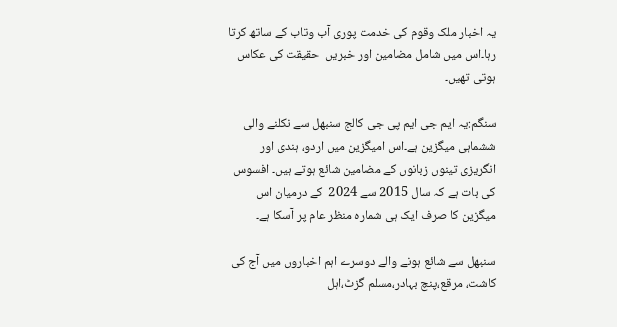یہ اخبار ملک وقوم کی خدمت پوری آب وتاب کے ساتھ کرتا رہا۔اس میں شامل مضامین اور خبریں  حقیقت کی عکاس ہوتی تھیں۔

سنگم:یہ ایم جی ایم پی جی کالج سنبھل سے نکلنے والی ششماہی میگزین ہے۔اس امیگزین میں اردو، ہندی اور انگریزی تینوں زبانوں کے مضامین شائع ہوتے ہیں۔ افسوس کی بات ہے کہ سال 2015 سے 2024  کے درمیان اس میگزین کا صرف ایک ہی شمارہ منظر عام پر آسکا ہے۔

سنبھل سے شائع ہونے والے دوسرے اہم اخباروں میں آج کی کاشت، مرقع،پنچ بہادر،مسلم گزٹ،اہل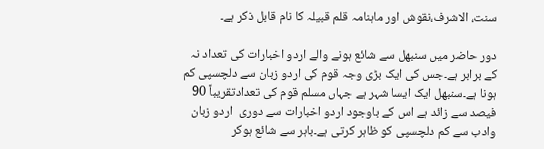سنت، الاشرف،نقوش اور ماہنامہ قلم قبیلہ کا نام قابل ذکر ہے۔

دور حاضر میں سنبھل سے شائع ہونے والے اردو اخبارات کی تعداد نہ کے برابر ہے۔جس کی ایک بڑی وجہ قوم کی اردو زبان سے دلچسپی کم ہونا ہے۔سنبھل ایک ایسا شہر ہے جہاں مسلم قوم کی تعدادتقریباً 90 فیصد سے زائد ہے اس کے باوجود اردو اخبارات سے دوری  اردو زبان وادب سے کم دلچسپی کو ظاہر کرتی ہے۔باہر سے شائع ہوکر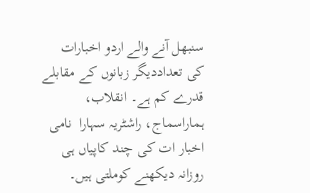سنبھل آنے والے اردو اخبارات کی تعداددیگر زبانوں کے مقابلے قدرے کم ہے۔ انقلاب، ہماراسماج، راشٹریہ سہارا  نامی اخبار ات کی چند کاپیاں ہی روزانہ دیکھنے کوملتی ہیں۔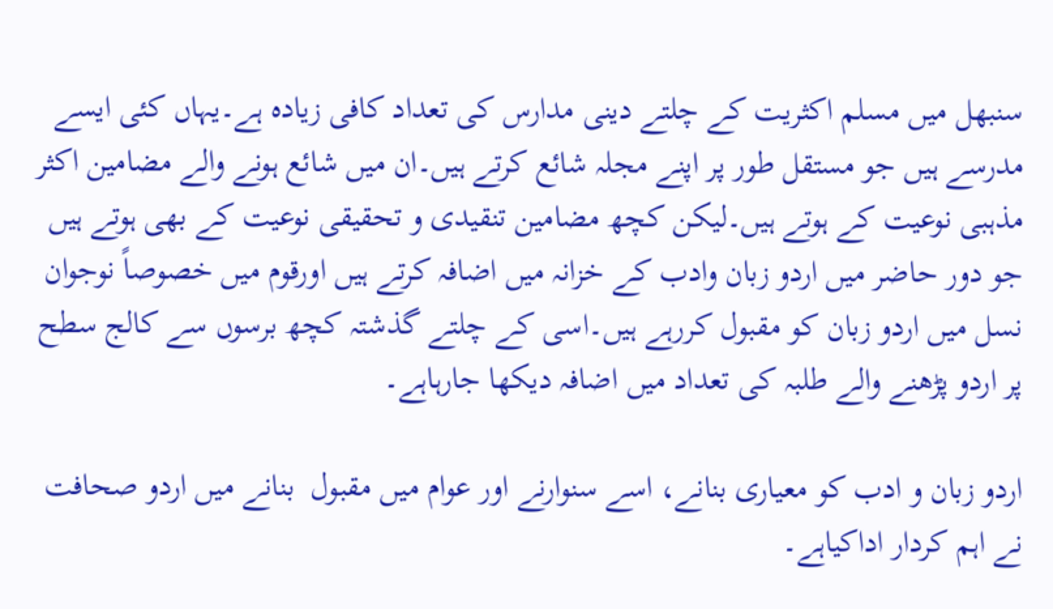سنبھل میں مسلم اکثریت کے چلتے دینی مدارس کی تعداد کافی زیادہ ہے۔یہاں کئی ایسے مدرسے ہیں جو مستقل طور پر اپنے مجلہ شائع کرتے ہیں۔ان میں شائع ہونے والے مضامین اکثر مذہبی نوعیت کے ہوتے ہیں۔لیکن کچھ مضامین تنقیدی و تحقیقی نوعیت کے بھی ہوتے ہیں جو دور حاضر میں اردو زبان وادب کے خزانہ میں اضافہ کرتے ہیں اورقوم میں خصوصاً نوجوان نسل میں اردو زبان کو مقبول کررہے ہیں۔اسی کے چلتے گذشتہ کچھ برسوں سے کالج سطح پر اردو پڑھنے والے طلبہ کی تعداد میں اضافہ دیکھا جارہاہے۔

اردو زبان و ادب کو معیاری بنانے، اسے سنوارنے اور عوام میں مقبول  بنانے میں اردو صحافت نے اہم کردار اداکیاہے۔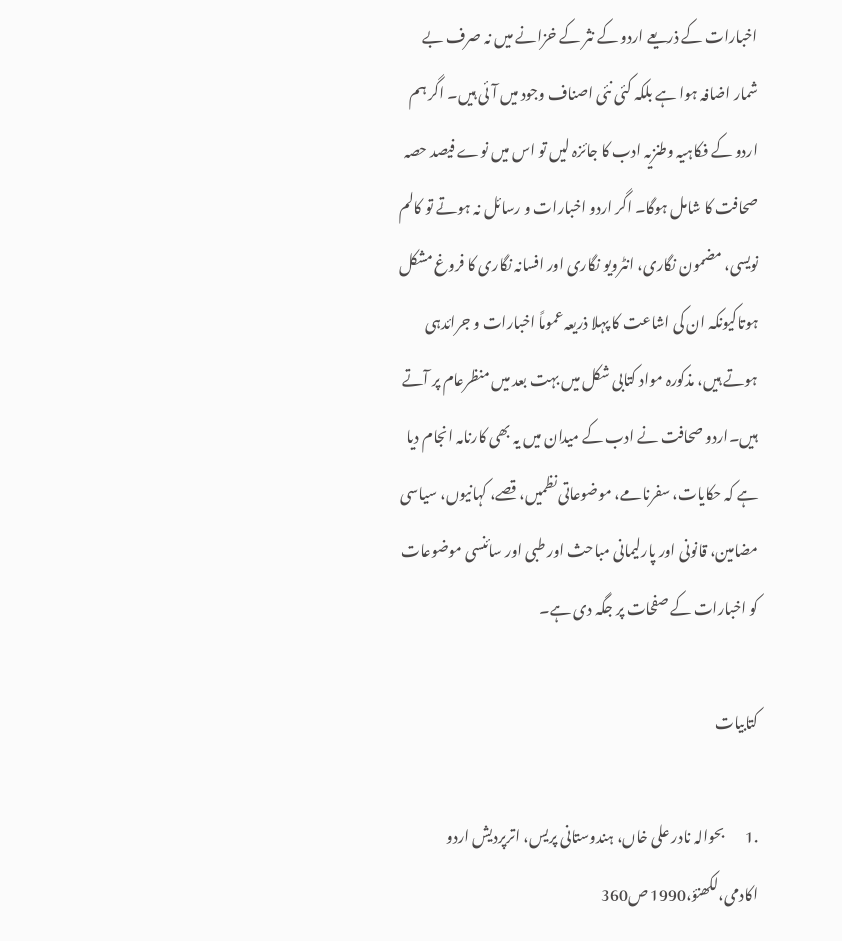اخبارات کے ذریعے اردو کے نثر کے خزانے میں نہ صرف بے شمار اضافہ ہوا ہے بلکہ کئی نئی اصناف وجود میں آئی ہیں۔ اگر ہم اردو کے فکاہیہ وطنزیہ ادب کا جائزہ لیں تو اس میں نوے فیصد حصہ صحافت کا شامل ہوگا۔ اگر اردو اخبارات و رسائل نہ ہوتے تو کالم نویسی، مضمون نگاری، انٹرویو نگاری اور افسانہ نگاری کا فروغ مشکل ہوتاکیونکہ ان کی اشاعت کا پہلا ذریعہ عموماً اخبارات و جرائدہی ہوتے ہیں، مذکورہ مواد کتابی شکل میں بہت بعد میں منظرعام پر آتے ہیں۔اردو صحافت نے ادب کے میدان میں یہ بھی کارنامہ انجام دیا ہے کہ حکایات، سفرنامے، موضوعاتی نظمیں، قصے، کہانیوں، سیاسی مضامین، قانونی اور پارلیمانی مباحث اور طبی اور سائنسی موضوعات کو اخبارات کے صفحات پر جگہ دی ہے۔

کتابیات

.1       بحوالہ نادر علی خاں، ہندوستانی پریس، اترپردیش اردو اکادمی،لکھنؤ،1990 ص360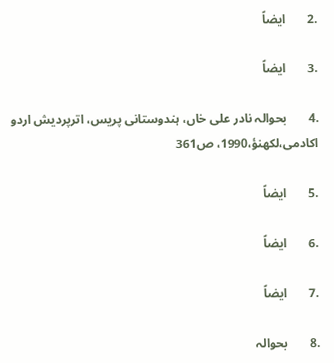.2       ایضاً

.3       ایضاً

.4       بحوالہ نادر علی خاں، ہندوستانی پریس، اترپردیش اردو اکادمی،لکھنؤ،1990، ص361

.5       ایضاً

.6       ایضاً

.7       ایضاً

.8       بحوالہ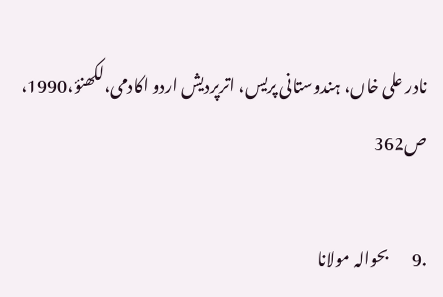نادر علی خاں، ہندوستانی پریس، اترپردیش اردو اکادمی،لکھنؤ،1990، ص362

.9       بحوالہ مولانا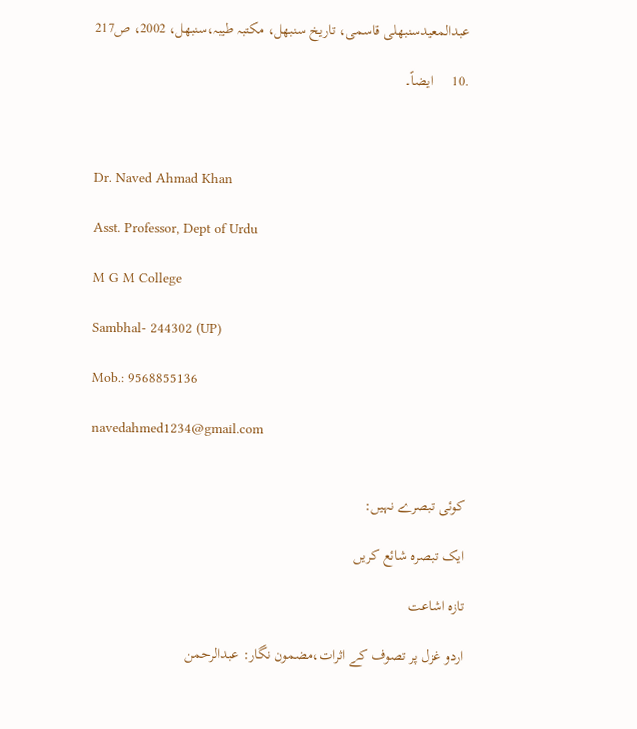عبدالمعیدسنبھلی قاسمی، تاریخ سنبھل، مکتبہ طیبہ،سنبھل، 2002، ص217

.10     ایضاً۔



Dr. Naved Ahmad Khan

Asst. Professor, Dept of Urdu

M G M College

Sambhal- 244302 (UP)

Mob.: 9568855136

navedahmed1234@gmail.com


کوئی تبصرے نہیں:

ایک تبصرہ شائع کریں

تازہ اشاعت

اردو غزل پر تصوف کے اثرات،مضمون نگار: عبدالرحمن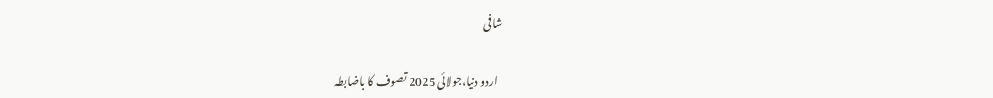شافی

  اردو دنیا،جولائی 2025 تصوف کا باضابطہ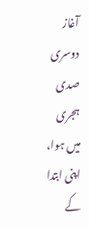آغاز دوسری صدی ہجری میں ہوا، اپنی ابتدا کے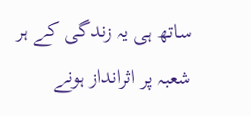ساتھ ہی یہ زندگی کے ہر شعبہ پر اثرانداز ہونے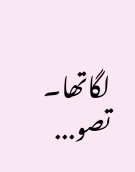لگاتھا۔ تصو...